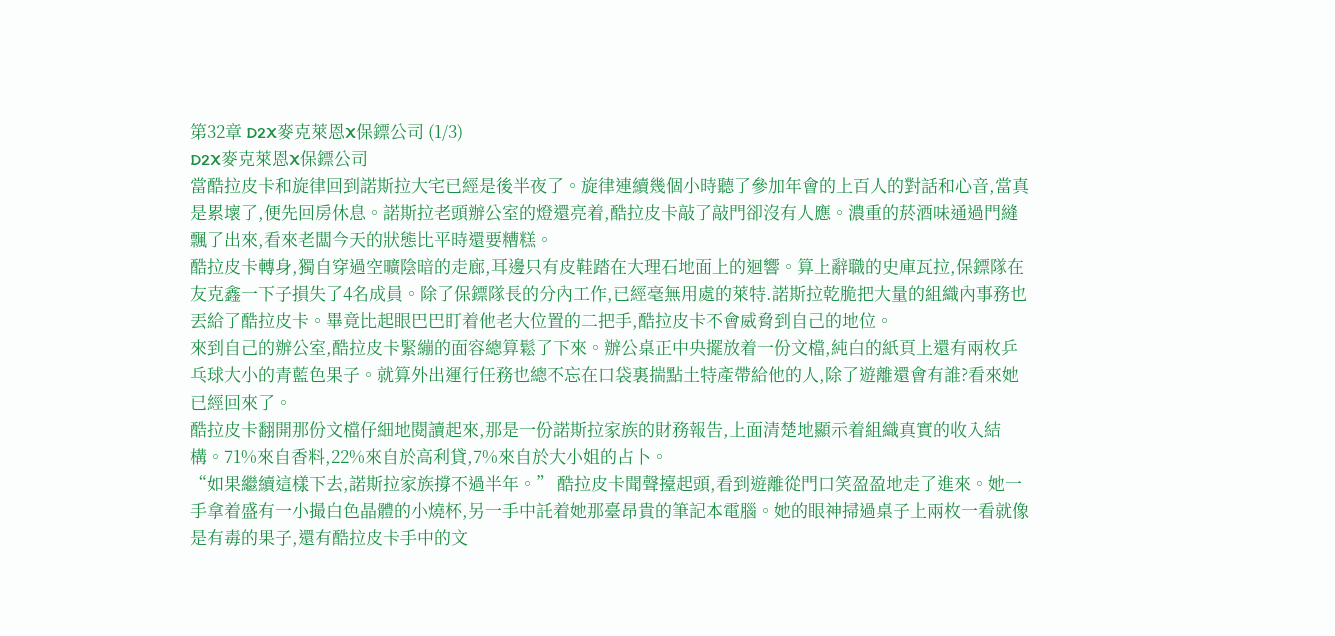第32章 D2X麥克萊恩X保鏢公司 (1/3)
D2X麥克萊恩X保鏢公司
當酷拉皮卡和旋律回到諾斯拉大宅已經是後半夜了。旋律連續幾個小時聽了參加年會的上百人的對話和心音,當真是累壞了,便先回房休息。諾斯拉老頭辦公室的燈還亮着,酷拉皮卡敲了敲門卻沒有人應。濃重的菸酒味通過門縫飄了出來,看來老闆今天的狀態比平時還要糟糕。
酷拉皮卡轉身,獨自穿過空曠陰暗的走廊,耳邊只有皮鞋踏在大理石地面上的迴響。算上辭職的史庫瓦拉,保鏢隊在友克鑫一下子損失了4名成員。除了保鏢隊長的分內工作,已經毫無用處的萊特.諾斯拉乾脆把大量的組織內事務也丟給了酷拉皮卡。畢竟比起眼巴巴盯着他老大位置的二把手,酷拉皮卡不會威脅到自己的地位。
來到自己的辦公室,酷拉皮卡緊繃的面容總算鬆了下來。辦公桌正中央擺放着一份文檔,純白的紙頁上還有兩枚乒乓球大小的青藍色果子。就算外出運行任務也總不忘在口袋裏揣點土特產帶給他的人,除了遊離還會有誰?看來她已經回來了。
酷拉皮卡翻開那份文檔仔細地閱讀起來,那是一份諾斯拉家族的財務報告,上面清楚地顯示着組織真實的收入結構。71%來自香料,22%來自於高利貸,7%來自於大小姐的占卜。
“如果繼續這樣下去,諾斯拉家族撐不過半年。” 酷拉皮卡聞聲擡起頭,看到遊離從門口笑盈盈地走了進來。她一手拿着盛有一小撮白色晶體的小燒杯,另一手中託着她那臺昂貴的筆記本電腦。她的眼神掃過桌子上兩枚一看就像是有毒的果子,還有酷拉皮卡手中的文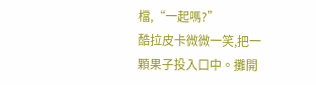檔,“一起嗎?”
酷拉皮卡微微一笑,把一顆果子投入口中。攤開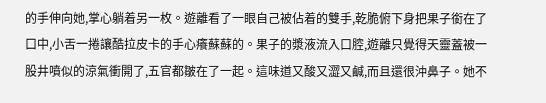的手伸向她,掌心躺着另一枚。遊離看了一眼自己被佔着的雙手,乾脆俯下身把果子銜在了口中,小舌一捲讓酷拉皮卡的手心癢蘇蘇的。果子的漿液流入口腔,遊離只覺得天靈蓋被一股井噴似的涼氣衝開了,五官都皺在了一起。這味道又酸又澀又鹹,而且還很沖鼻子。她不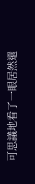可思議地看了一眼居然還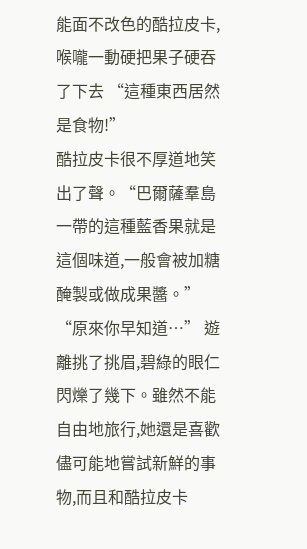能面不改色的酷拉皮卡,喉嚨一動硬把果子硬吞了下去 “這種東西居然是食物!”
酷拉皮卡很不厚道地笑出了聲。“巴爾薩羣島一帶的這種藍香果就是這個味道,一般會被加糖醃製或做成果醬。”
“原來你早知道…” 遊離挑了挑眉,碧綠的眼仁閃爍了幾下。雖然不能自由地旅行,她還是喜歡儘可能地嘗試新鮮的事物,而且和酷拉皮卡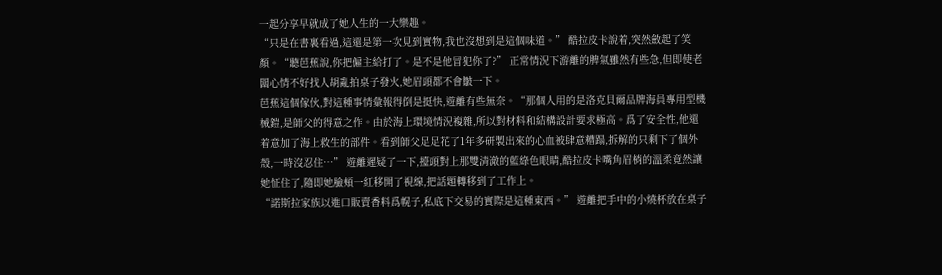一起分享早就成了她人生的一大樂趣。
“只是在書裏看過,這還是第一次見到實物,我也沒想到是這個味道。” 酷拉皮卡說着,突然斂起了笑顏。“聽芭蕉說,你把僱主給打了。是不是他冒犯你了?” 正常情況下游離的脾氣雖然有些急,但即使老闆心情不好找人胡亂拍桌子發火,她眉頭都不會皺一下。
芭蕉這個傢伙,對這種事情彙報得倒是挺快,遊離有些無奈。“那個人用的是洛克貝爾品牌海員專用型機械鎧,是師父的得意之作。由於海上環境情況複雜,所以對材料和結構設計要求極高。爲了安全性,他還着意加了海上救生的部件。看到師父足足花了1年多研製出來的心血被肆意糟蹋,拆解的只剩下了個外殼,一時沒忍住…” 遊離遲疑了一下,擡頭對上那雙清澈的藍綠色眼睛,酷拉皮卡嘴角眉梢的溫柔竟然讓她怔住了,隨即她臉頰一紅移開了視線,把話題轉移到了工作上。
“諾斯拉家族以進口販賣香料爲幌子,私底下交易的實際是這種東西。” 遊離把手中的小燒杯放在桌子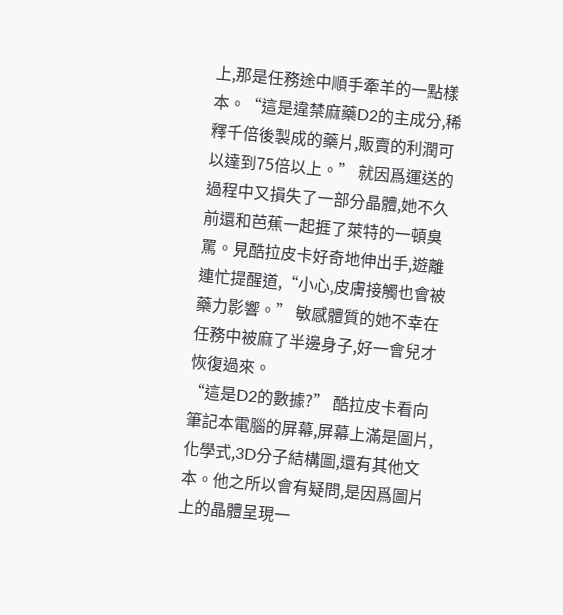上,那是任務途中順手牽羊的一點樣本。“這是違禁麻藥D2的主成分,稀釋千倍後製成的藥片,販賣的利潤可以達到75倍以上。” 就因爲運送的過程中又損失了一部分晶體,她不久前還和芭蕉一起捱了萊特的一頓臭罵。見酷拉皮卡好奇地伸出手,遊離連忙提醒道,“小心,皮膚接觸也會被藥力影響。” 敏感體質的她不幸在任務中被麻了半邊身子,好一會兒才恢復過來。
“這是D2的數據?” 酷拉皮卡看向筆記本電腦的屏幕,屏幕上滿是圖片,化學式,3D分子結構圖,還有其他文本。他之所以會有疑問,是因爲圖片上的晶體呈現一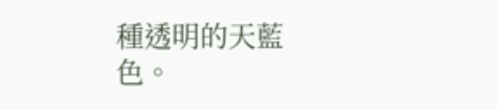種透明的天藍色。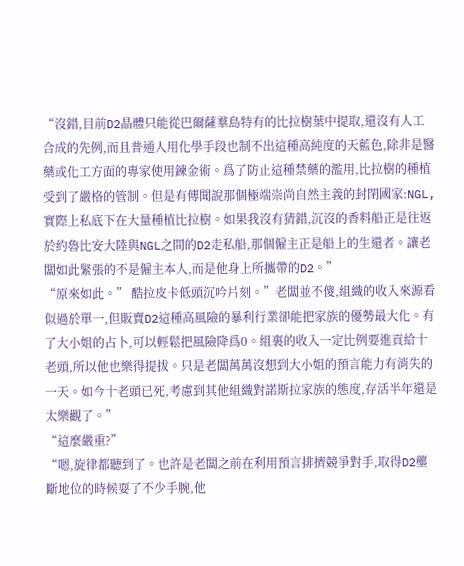“沒錯,目前D2晶體只能從巴爾薩羣島特有的比拉樹葉中提取,還沒有人工合成的先例,而且普通人用化學手段也制不出這種高純度的天藍色,除非是醫藥或化工方面的專家使用鍊金術。爲了防止這種禁藥的濫用,比拉樹的種植受到了嚴格的管制。但是有傳聞說那個極端崇尚自然主義的封閉國家:NGL,實際上私底下在大量種植比拉樹。如果我沒有猜錯,沉沒的香料船正是往返於約魯比安大陸與NGL之間的D2走私船,那個僱主正是船上的生還者。讓老闆如此緊張的不是僱主本人,而是他身上所攜帶的D2。”
“原來如此。” 酷拉皮卡低頭沉吟片刻。”老闆並不傻,組織的收入來源看似過於單一,但販賣D2這種高風險的暴利行業卻能把家族的優勢最大化。有了大小姐的占卜,可以輕鬆把風險降爲0。組裏的收入一定比例要進貢給十老頭,所以他也樂得提拔。只是老闆萬萬沒想到大小姐的預言能力有消失的一天。如今十老頭已死,考慮到其他組織對諾斯拉家族的態度,存活半年還是太樂觀了。”
“這麼嚴重?”
“嗯,旋律都聽到了。也許是老闆之前在利用預言排擠競爭對手,取得D2壟斷地位的時候耍了不少手腕,他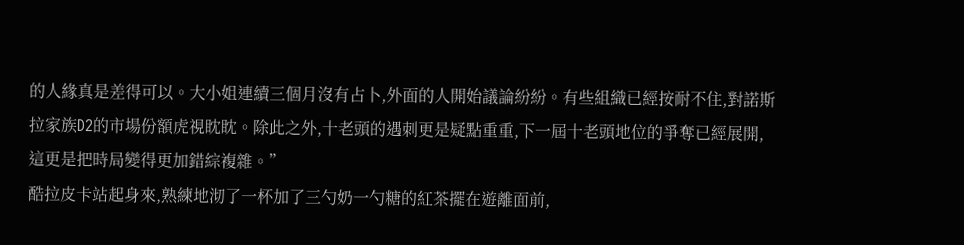的人緣真是差得可以。大小姐連續三個月沒有占卜,外面的人開始議論紛紛。有些組織已經按耐不住,對諾斯拉家族D2的市場份額虎視眈眈。除此之外,十老頭的遇刺更是疑點重重,下一屆十老頭地位的爭奪已經展開,這更是把時局變得更加錯綜複雜。”
酷拉皮卡站起身來,熟練地沏了一杯加了三勺奶一勺糖的紅茶擺在遊離面前,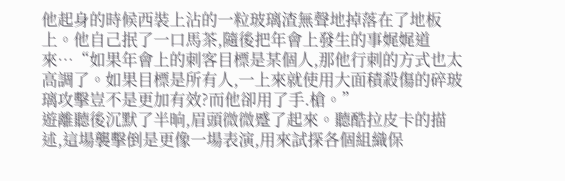他起身的時候西裝上沾的一粒玻璃渣無聲地掉落在了地板上。他自己抿了一口馬茶,隨後把年會上發生的事娓娓道來…“如果年會上的刺客目標是某個人,那他行刺的方式也太高調了。如果目標是所有人,一上來就使用大面積殺傷的碎玻璃攻擊豈不是更加有效?而他卻用了手.槍。”
遊離聽後沉默了半晌,眉頭微微蹙了起來。聽酷拉皮卡的描述,這場襲擊倒是更像一場表演,用來試探各個組織保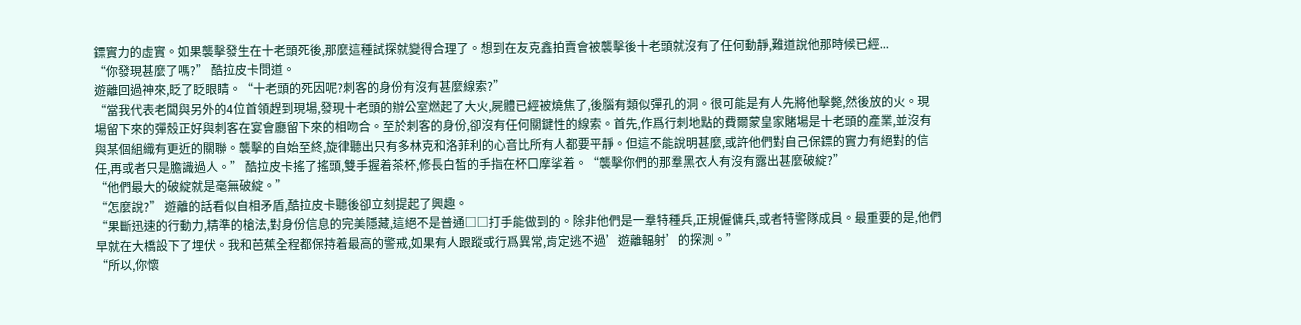鏢實力的虛實。如果襲擊發生在十老頭死後,那麼這種試探就變得合理了。想到在友克鑫拍賣會被襲擊後十老頭就沒有了任何動靜,難道說他那時候已經...
“你發現甚麼了嗎?” 酷拉皮卡問道。
遊離回過神來,眨了眨眼睛。“十老頭的死因呢?刺客的身份有沒有甚麼線索?”
“當我代表老闆與另外的4位首領趕到現場,發現十老頭的辦公室燃起了大火,屍體已經被燒焦了,後腦有類似彈孔的洞。很可能是有人先將他擊斃,然後放的火。現場留下來的彈殼正好與刺客在宴會廳留下來的相吻合。至於刺客的身份,卻沒有任何關鍵性的線索。首先,作爲行刺地點的費爾蒙皇家賭場是十老頭的產業,並沒有與某個組織有更近的關聯。襲擊的自始至終,旋律聽出只有多林克和洛菲利的心音比所有人都要平靜。但這不能說明甚麼,或許他們對自己保鏢的實力有絕對的信任,再或者只是膽識過人。” 酷拉皮卡搖了搖頭,雙手握着茶杯,修長白皙的手指在杯口摩挲着。“襲擊你們的那羣黑衣人有沒有露出甚麼破綻?”
“他們最大的破綻就是毫無破綻。”
“怎麼說?” 遊離的話看似自相矛盾,酷拉皮卡聽後卻立刻提起了興趣。
“果斷迅速的行動力,精準的槍法,對身份信息的完美隱藏,這絕不是普通□□打手能做到的。除非他們是一羣特種兵,正規僱傭兵,或者特警隊成員。最重要的是,他們早就在大橋設下了埋伏。我和芭蕉全程都保持着最高的警戒,如果有人跟蹤或行爲異常,肯定逃不過’遊離輻射’的探測。”
“所以,你懷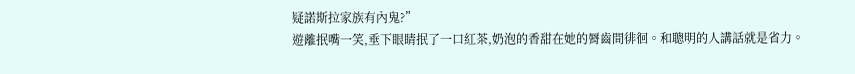疑諾斯拉家族有內鬼?”
遊離抿嘴一笑,垂下眼睛抿了一口紅茶,奶泡的香甜在她的脣齒間徘徊。和聰明的人講話就是省力。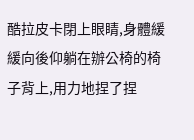酷拉皮卡閉上眼睛,身體緩緩向後仰躺在辦公椅的椅子背上,用力地捏了捏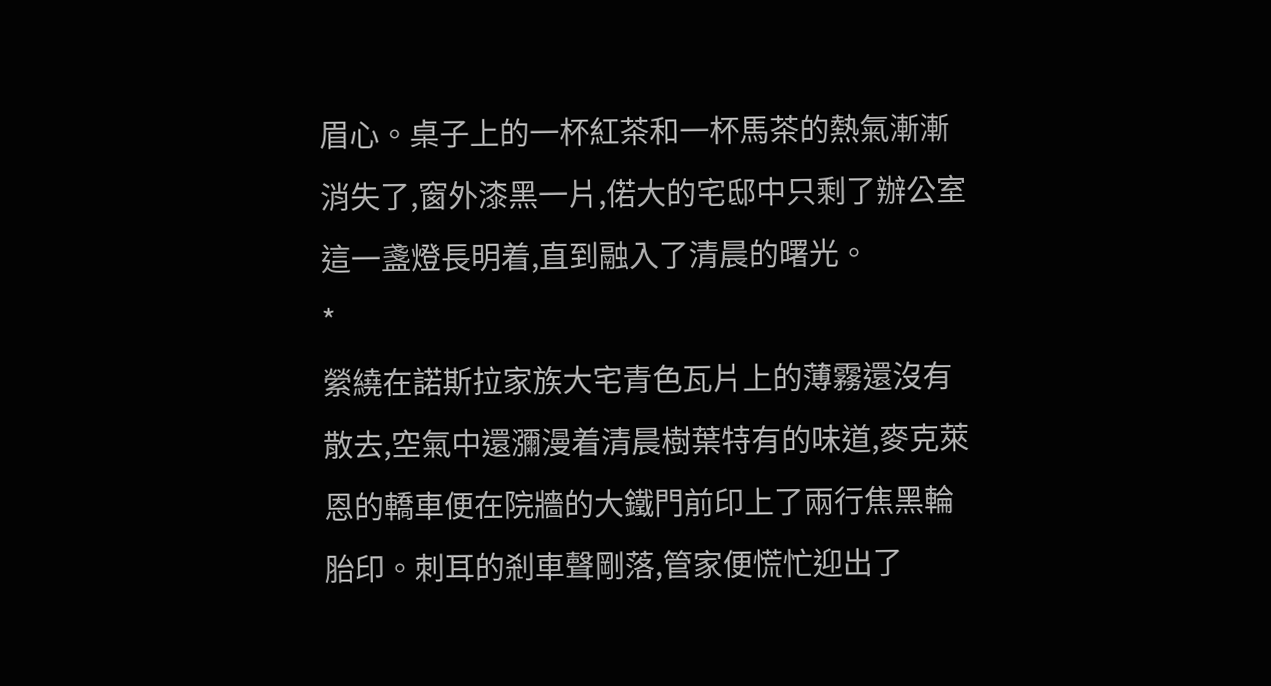眉心。桌子上的一杯紅茶和一杯馬茶的熱氣漸漸消失了,窗外漆黑一片,偌大的宅邸中只剩了辦公室這一盞燈長明着,直到融入了清晨的曙光。
*
縈繞在諾斯拉家族大宅青色瓦片上的薄霧還沒有散去,空氣中還瀰漫着清晨樹葉特有的味道,麥克萊恩的轎車便在院牆的大鐵門前印上了兩行焦黑輪胎印。刺耳的剎車聲剛落,管家便慌忙迎出了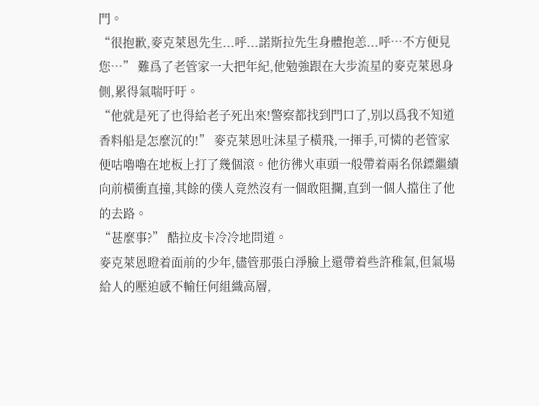門。
“很抱歉,麥克萊恩先生...呼...諾斯拉先生身體抱恙...呼…不方便見您…” 難爲了老管家一大把年紀,他勉強跟在大步流星的麥克萊恩身側,累得氣喘吁吁。
“他就是死了也得給老子死出來!警察都找到門口了,別以爲我不知道香料船是怎麼沉的!” 麥克萊恩吐沫星子橫飛,一揮手,可憐的老管家便咕嚕嚕在地板上打了幾個滾。他彷彿火車頭一般帶着兩名保鏢繼續向前橫衝直撞,其餘的僕人竟然沒有一個敢阻攔,直到一個人擋住了他的去路。
“甚麼事?” 酷拉皮卡冷冷地問道。
麥克萊恩瞪着面前的少年,儘管那張白淨臉上還帶着些許稚氣,但氣場給人的壓迫感不輸任何組織高層,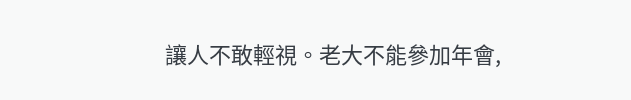讓人不敢輕視。老大不能參加年會,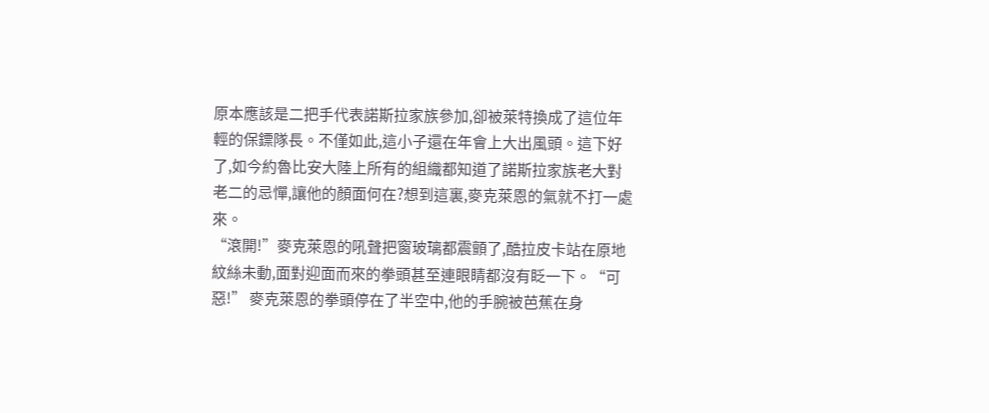原本應該是二把手代表諾斯拉家族參加,卻被萊特換成了這位年輕的保鏢隊長。不僅如此,這小子還在年會上大出風頭。這下好了,如今約魯比安大陸上所有的組織都知道了諾斯拉家族老大對老二的忌憚,讓他的顏面何在?想到這裏,麥克萊恩的氣就不打一處來。
“滾開!”麥克萊恩的吼聲把窗玻璃都震顫了,酷拉皮卡站在原地紋絲未動,面對迎面而來的拳頭甚至連眼睛都沒有眨一下。“可惡!” 麥克萊恩的拳頭停在了半空中,他的手腕被芭蕉在身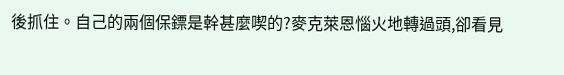後抓住。自己的兩個保鏢是幹甚麼喫的?麥克萊恩惱火地轉過頭,卻看見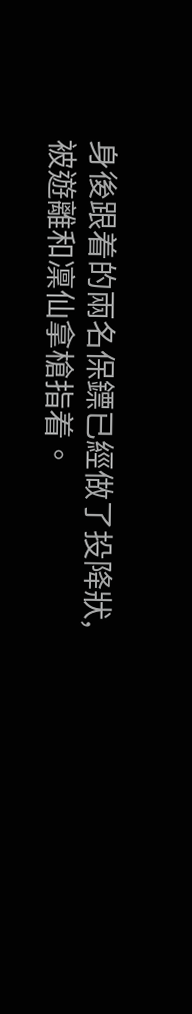身後跟着的兩名保鏢已經做了投降狀,被遊離和凜仙拿槍指着。